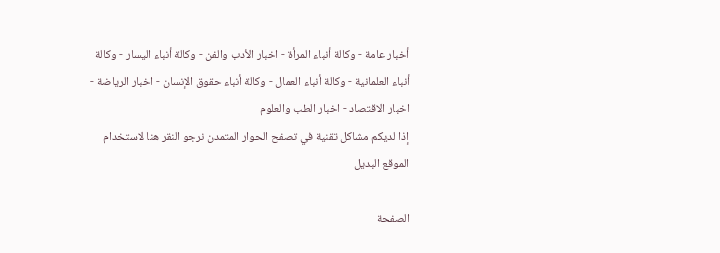أخبار عامة - وكالة أنباء المرأة - اخبار الأدب والفن - وكالة أنباء اليسار - وكالة أنباء العلمانية - وكالة أنباء العمال - وكالة أنباء حقوق الإنسان - اخبار الرياضة - اخبار الاقتصاد - اخبار الطب والعلوم
إذا لديكم مشاكل تقنية في تصفح الحوار المتمدن نرجو النقر هنا لاستخدام الموقع البديل

الصفحة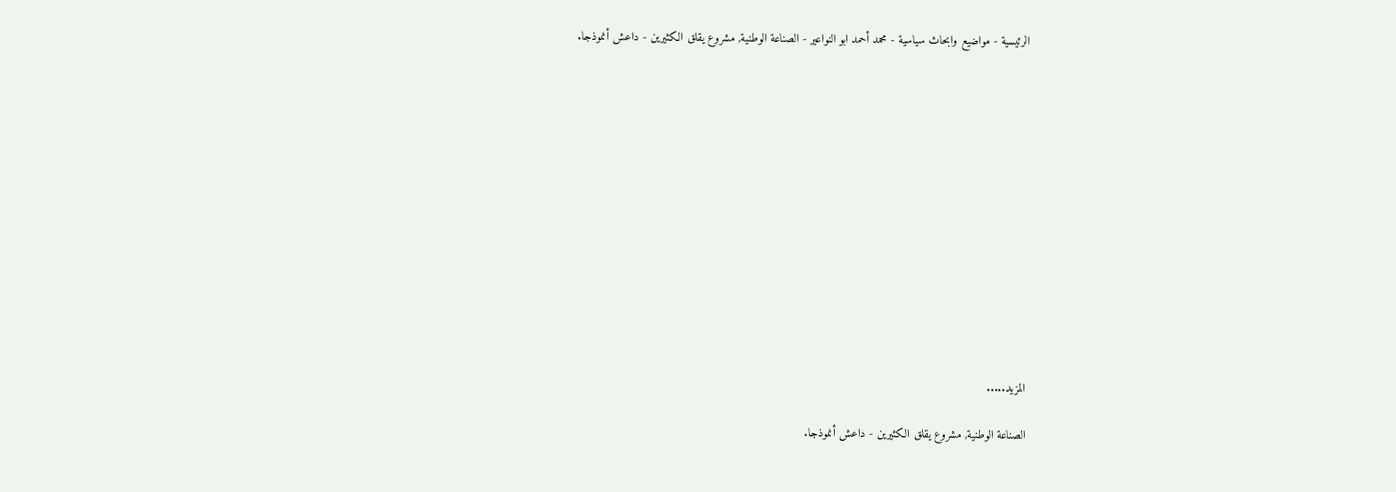الرئيسية - مواضيع وابحاث سياسية - محمد أحمد ابو النواعير - الصناعة الوطنية, مشروع يقلق الكثيرين - داعش أنموذجا.














المزيد.....

الصناعة الوطنية, مشروع يقلق الكثيرين - داعش أنموذجا.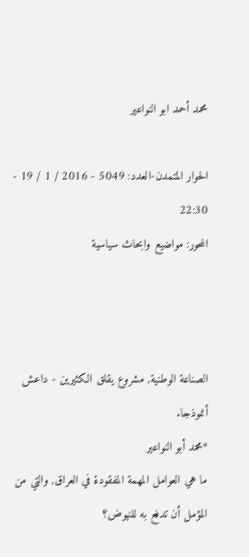محمد أحمد ابو النواعير

الحوار المتمدن-العدد: 5049 - 2016 / 1 / 19 - 22:30
المحور: مواضيع وابحاث سياسية



الصناعة الوطنية, مشروع يقلق الكثيرين - داعش أنموذجا.
*محمد أبو النواعير
ما هي العوامل المهمة المفقودة في العراق, والتي من المؤمل أن تدفع به للنهوض؟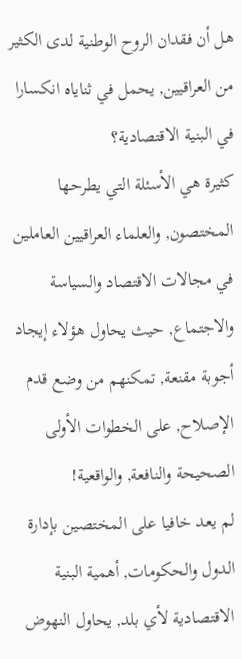هل أن فقدان الروح الوطنية لدى الكثير من العراقيين, يحمل في ثناياه انكسارا في البنية الاقتصادية؟
كثيرة هي الأسئلة التي يطرحها المختصون, والعلماء العراقيين العاملين في مجالات الاقتصاد والسياسة والاجتماع, حيث يحاول هؤلاء إيجاد أجوبة مقنعة, تمكنهم من وضع قدم الإصلاح, على الخطوات الأولى الصحيحة والنافعة, والواقعية!
لم يعد خافيا على المختصين بإدارة الدول والحكومات, أهمية البنية الاقتصادية لأي بلد, يحاول النهوض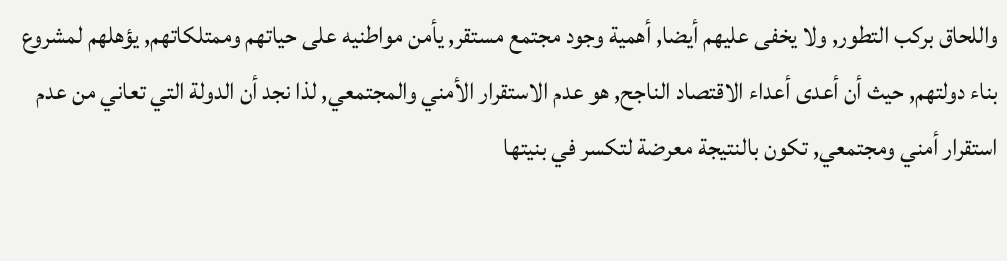واللحاق بركب التطور, ولا يخفى عليهم أيضا, أهمية وجود مجتمع مستقر, يأمن مواطنيه على حياتهم وممتلكاتهم, يؤهلهم لمشروع بناء دولتهم, حيث أن أعدى أعداء الاقتصاد الناجح, هو عدم الاستقرار الأمني والمجتمعي, لذا نجد أن الدولة التي تعاني من عدم استقرار أمني ومجتمعي, تكون بالنتيجة معرضة لتكسر في بنيتها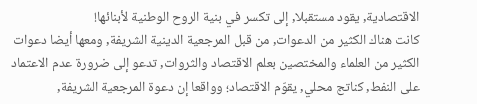الاقتصادية, يقود مستقبلا, إلى تكسر في بنية الروح الوطنية لأبنائها!
كانت هناك الكثير من الدعوات, من قبل المرجعية الدينية الشريفة, ومعها أيضا دعوات الكثير من العلماء والمختصين بعلم الاقتصاد والثروات, تدعو إلى ضرورة عدم الاعتماد على النفط, كناتج محلي, يقوّم الاقتصاد؛ وواقعا إن دعوة المرجعية الشريفة,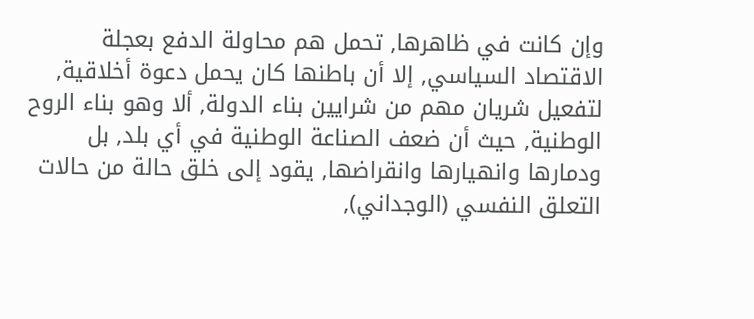وإن كانت في ظاهرها, تحمل هم محاولة الدفع بعجلة الاقتصاد السياسي, إلا أن باطنها كان يحمل دعوة أخلاقية, لتفعيل شريان مهم من شرايين بناء الدولة, ألا وهو بناء الروح الوطنية, حيث أن ضعف الصناعة الوطنية في أي بلد, بل ودمارها وانهيارها وانقراضها, يقود إلى خلق حالة من حالات التعلق النفسي (الوجداني),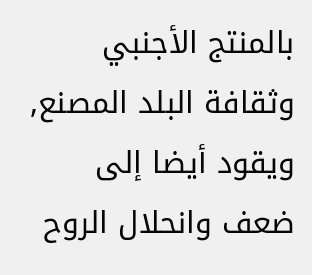بالمنتج الأجنبي وثقافة البلد المصنع, ويقود أيضا إلى ضعف وانحلال الروح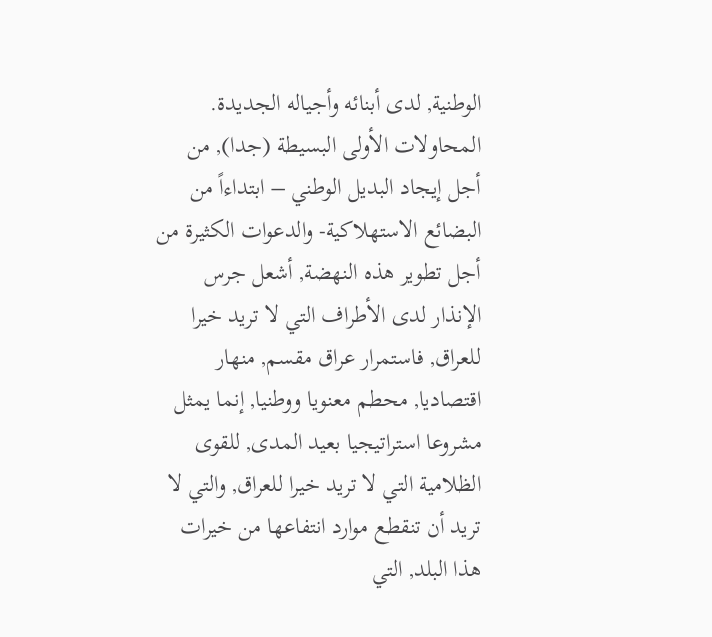الوطنية, لدى أبنائه وأجياله الجديدة.
المحاولات الأولى البسيطة (جدا), من أجل إيجاد البديل الوطني – ابتداءاً من البضائع الاستهلاكية- والدعوات الكثيرة من أجل تطوير هذه النهضة, أشعل جرس الإنذار لدى الأطراف التي لا تريد خيرا للعراق, فاستمرار عراق مقسم, منهار اقتصاديا, محطم معنويا ووطنيا, إنما يمثل مشروعا استراتيجيا بعيد المدى, للقوى الظلامية التي لا تريد خيرا للعراق, والتي لا تريد أن تنقطع موارد انتفاعها من خيرات هذا البلد, التي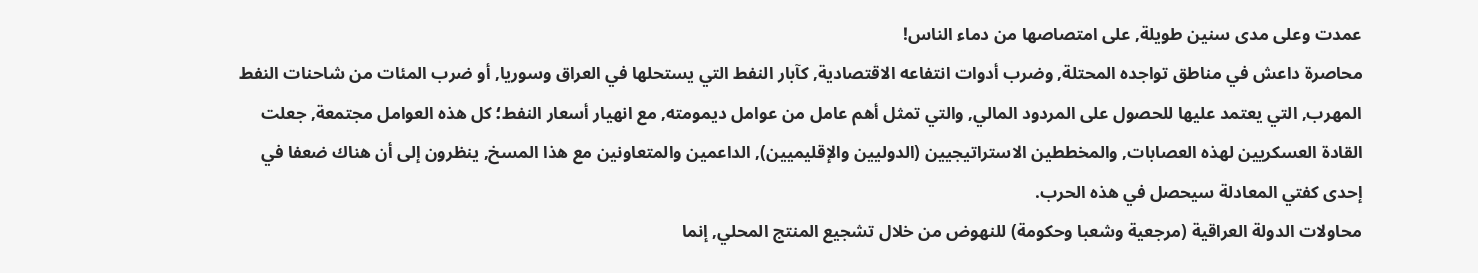عمدت وعلى مدى سنين طويلة, على امتصاصها من دماء الناس!
محاصرة داعش في مناطق تواجده المحتلة, وضرب أدوات انتفاعه الاقتصادية, كآبار النفط التي يستحلها في العراق وسوريا, أو ضرب المئات من شاحنات النفط المهرب, التي يعتمد عليها للحصول على المردود المالي, والتي تمثل أهم عامل من عوامل ديمومته, مع انهيار أسعار النفط؛ كل هذه العوامل مجتمعة, جعلت القادة العسكريين لهذه العصابات, والمخططين الاستراتيجيين (الدوليين والإقليميين), الداعمين والمتعاونين مع هذا المسخ, ينظرون إلى أن هناك ضعفا في إحدى كفتي المعادلة سيحصل في هذه الحرب.
محاولات الدولة العراقية (مرجعية وشعبا وحكومة) للنهوض من خلال تشجيع المنتج المحلي, إنما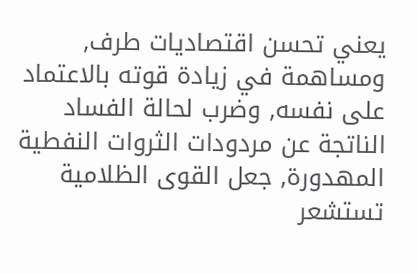يعني تحسن اقتصاديات طرف, ومساهمة في زيادة قوته بالاعتماد على نفسه, وضرب لحالة الفساد الناتجة عن مردودات الثروات النفطية المهدورة, جعل القوى الظلامية تستشعر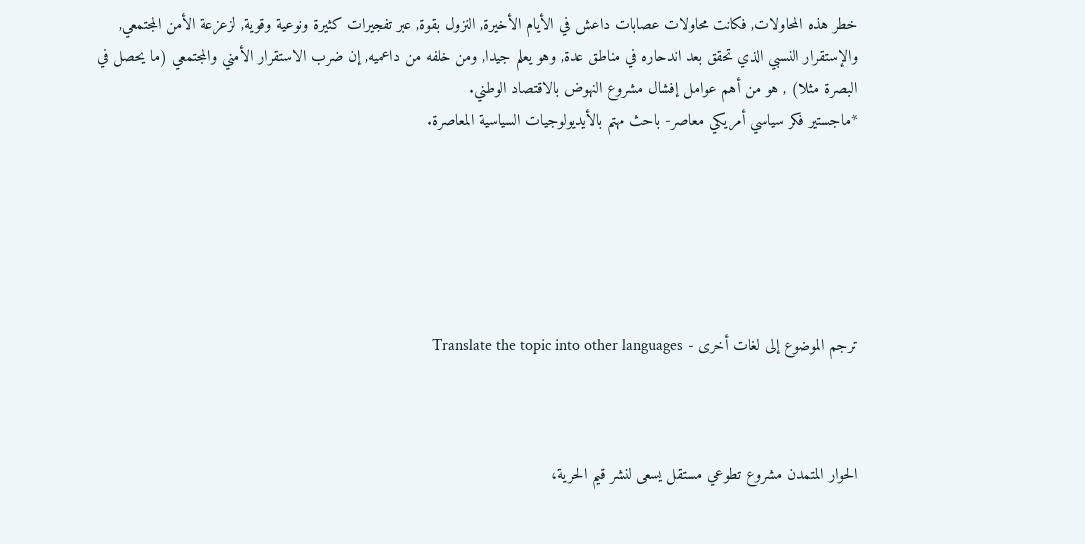خطر هذه المحاولات, فكانت محاولات عصابات داعش في الأيام الأخيرة, النزول بقوة, عبر تفجيرات كثيرة ونوعية وقوية, لزعزعة الأمن المجتمعي, والإستقرار النسبي الذي تحقق بعد اندحاره في مناطق عدة, وهو يعلم جيدا, ومن خلفه من داعميه, إن ضرب الاستقرار الأمني والمجتمعي (ما يحصل في البصرة مثلا) , هو من أهم عوامل إفشال مشروع النهوض بالاقتصاد الوطني.
*ماجستير فكر سياسي أمريكي معاصر- باحث مهتم بالأيديولوجيات السياسية المعاصرة.






ترجم الموضوع إلى لغات أخرى - Translate the topic into other languages



الحوار المتمدن مشروع تطوعي مستقل يسعى لنشر قيم الحرية،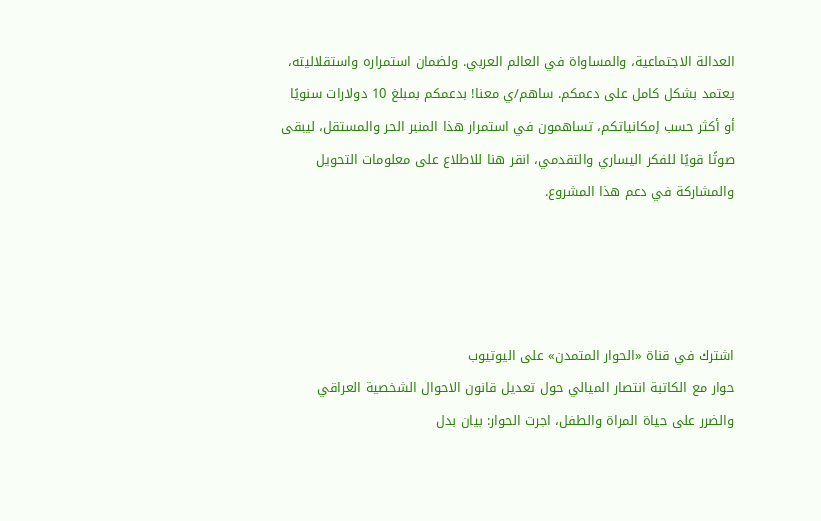العدالة الاجتماعية، والمساواة في العالم العربي. ولضمان استمراره واستقلاليته، يعتمد بشكل كامل على دعمكم. ساهم/ي معنا! بدعمكم بمبلغ 10 دولارات سنويًا أو أكثر حسب إمكانياتكم، تساهمون في استمرار هذا المنبر الحر والمستقل، ليبقى صوتًا قويًا للفكر اليساري والتقدمي، انقر هنا للاطلاع على معلومات التحويل والمشاركة في دعم هذا المشروع.




اشترك في قناة «الحوار المتمدن» على اليوتيوب
حوار مع الكاتبة انتصار الميالي حول تعديل قانون الاحوال الشخصية العراقي والضرر على حياة المراة والطفل، اجرت الحوار: بيان بدل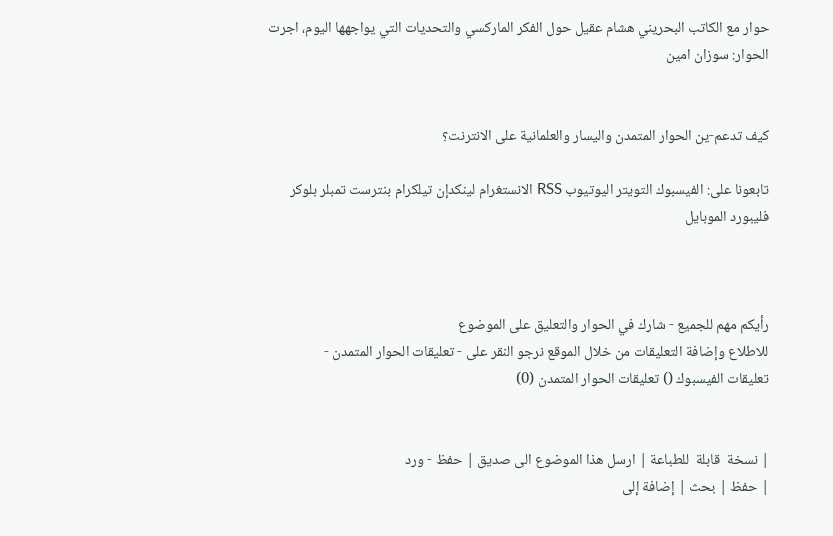حوار مع الكاتب البحريني هشام عقيل حول الفكر الماركسي والتحديات التي يواجهها اليوم، اجرت الحوار: سوزان امين


كيف تدعم-ين الحوار المتمدن واليسار والعلمانية على الانترنت؟

تابعونا على: الفيسبوك التويتر اليوتيوب RSS الانستغرام لينكدإن تيلكرام بنترست تمبلر بلوكر فليبورد الموبايل



رأيكم مهم للجميع - شارك في الحوار والتعليق على الموضوع
للاطلاع وإضافة التعليقات من خلال الموقع نرجو النقر على - تعليقات الحوار المتمدن -
تعليقات الفيسبوك () تعليقات الحوار المتمدن (0)


| نسخة  قابلة  للطباعة | ارسل هذا الموضوع الى صديق | حفظ - ورد
| حفظ | بحث | إضافة إلى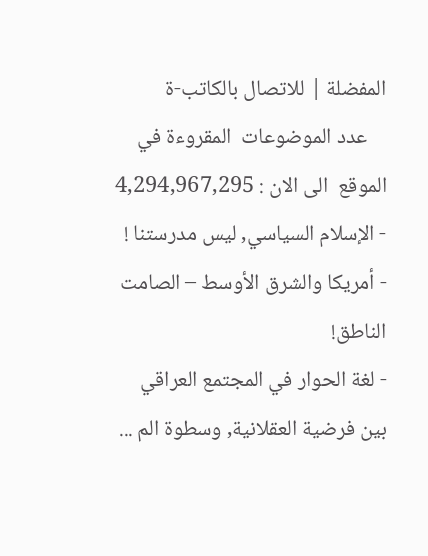المفضلة | للاتصال بالكاتب-ة
    عدد الموضوعات  المقروءة في الموقع  الى الان : 4,294,967,295
- الإسلام السياسي, ليس مدرستنا !
- أمريكا والشرق الأوسط – الصامت الناطق!
- لغة الحوار في المجتمع العراقي بين فرضية العقلانية, وسطوة الم ...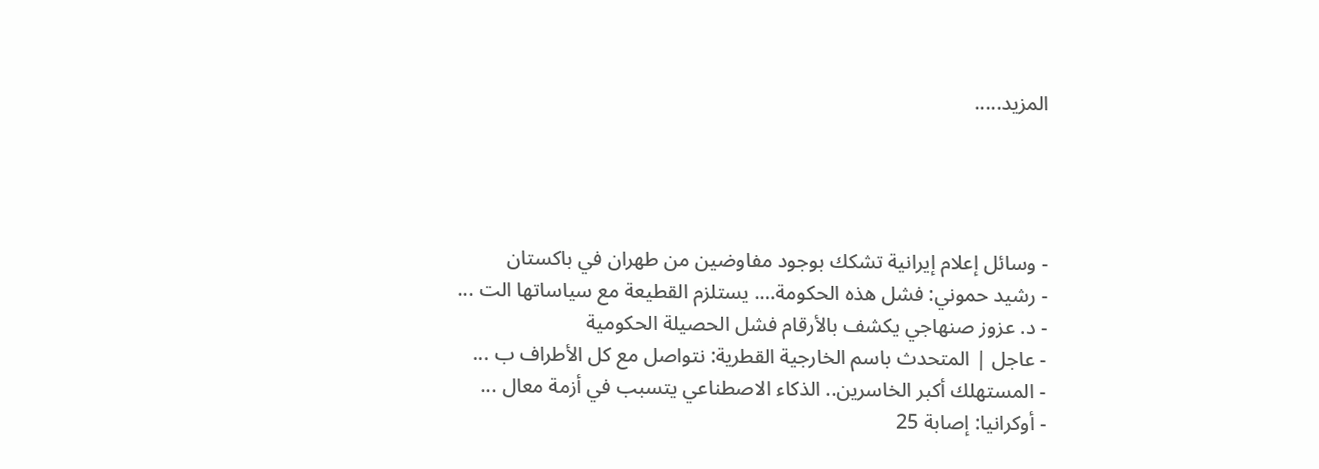المزيد.....




- وسائل إعلام إيرانية تشكك بوجود مفاوضين من طهران في باكستان
- رشيد حموني: فشل هذه الحكومة…. يستلزم القطيعة مع سياساتها الت ...
- د. عزوز صنهاجي يكشف بالأرقام فشل الحصيلة الحكومية
- عاجل | المتحدث باسم الخارجية القطرية: نتواصل مع كل الأطراف ب ...
- المستهلك أكبر الخاسرين.. الذكاء الاصطناعي يتسبب في أزمة معال ...
- أوكرانيا: إصابة 25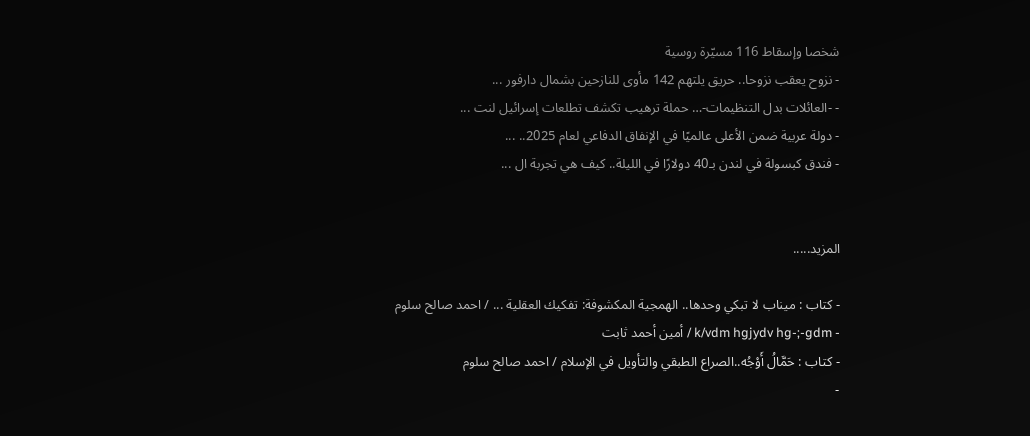شخصا وإسقاط 116 مسيّرة روسية
- نزوح يعقب نزوحا.. حريق يلتهم 142 مأوى للنازحين بشمال دارفور ...
- -العائلات بدل التنظيمات-… حملة ترهيب تكشف تطلعات إسرائيل لنت ...
- دولة عربية ضمن الأعلى عالميًا في الإنفاق الدفاعي لعام 2025.. ...
- فندق كبسولة في لندن بـ40 دولارًا في الليلة.. كيف هي تجربة ال ...


المزيد.....

- كتاب : ميناب لا تبكي وحدها.. الهمجية المكشوفة: تفكيك العقلية ... / احمد صالح سلوم
- k/vdm hgjydv hg-;-gdm / أمين أحمد ثابت
- كتاب : حَمَّالُ أَوْجُه..الصراع الطبقي والتأويل في الإسلام / احمد صالح سلوم
-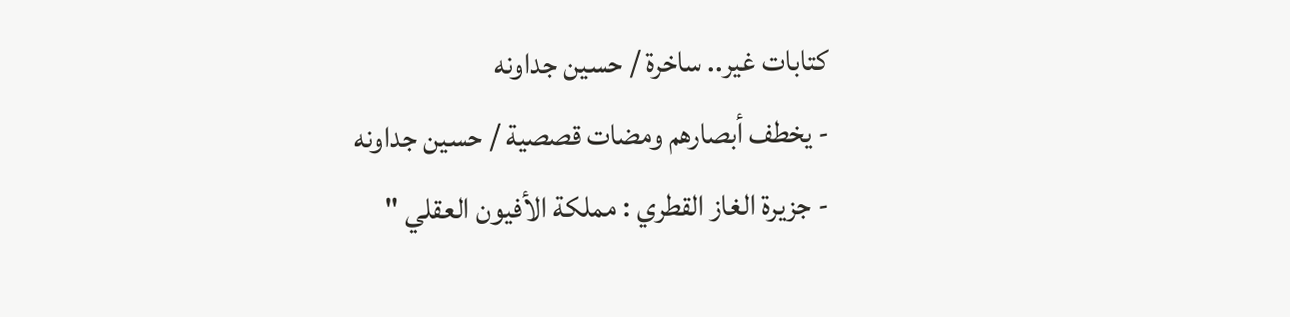كتابات غير.. ساخرة / حسين جداونه
- يخطف أبصارهم ومضات قصصية / حسين جداونه
- جزيرة الغاز القطري : مملكة الأفيون العقلي "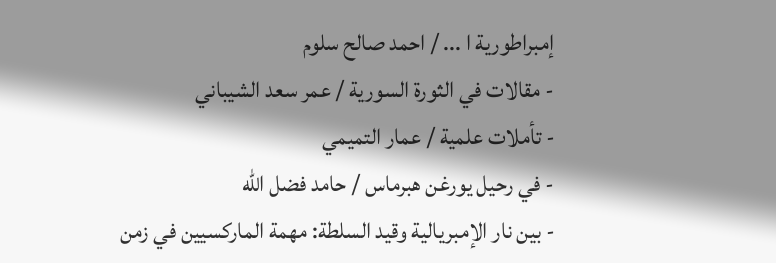إمبراطورية ا ... / احمد صالح سلوم
- مقالات في الثورة السورية / عمر سعد الشيباني
- تأملات علمية / عمار التميمي
- في رحيل يورغن هبرماس / حامد فضل الله
- بين نار الإمبريالية وقيد السلطة: مهمة الماركسيين في زمن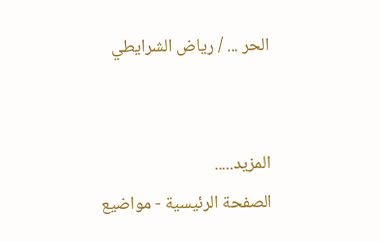الحر ... / رياض الشرايطي


المزيد.....
الصفحة الرئيسية - مواضيع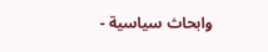وابحاث سياسية -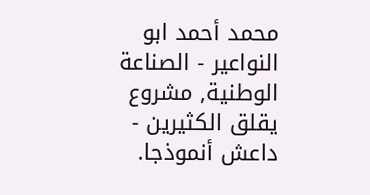محمد أحمد ابو النواعير - الصناعة الوطنية, مشروع يقلق الكثيرين - داعش أنموذجا.